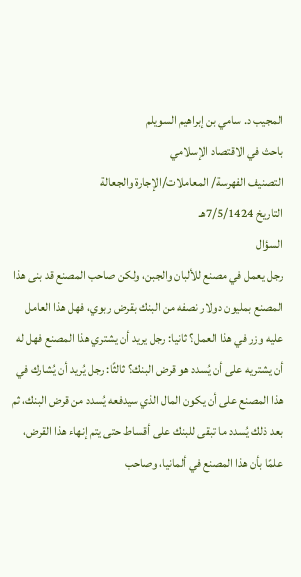المجيب د. سامي بن إبراهيم السويلم
باحث في الاقتصاد الإسلامي
التصنيف الفهرسة/ المعاملات/الإجارة والجعالة
التاريخ 7/5/1424هـ
السؤال
رجل يعمل في مصنع للألبان والجبن، ولكن صاحب المصنع قد بنى هذا المصنع بمليون دولار نصفه من البنك بقرض ربوي، فهل هذا العامل عليه وزر في هذا العمل؟ ثانيا: رجل يريد أن يشتري هذا المصنع فهل له أن يشتريه على أن يُسدد هو قرض البنك؟ ثالثًا: رجل يُريد أن يُشارك في هذا المصنع على أن يكون المال الذي سيدفعه يُسدد من قرض البنك، ثم بعد ذلك يُسدد ما تبقى للبنك على أقساط حتى يتم إنهاء هذا القرض، علمًا بأن هذا المصنع في ألمانيا، وصاحب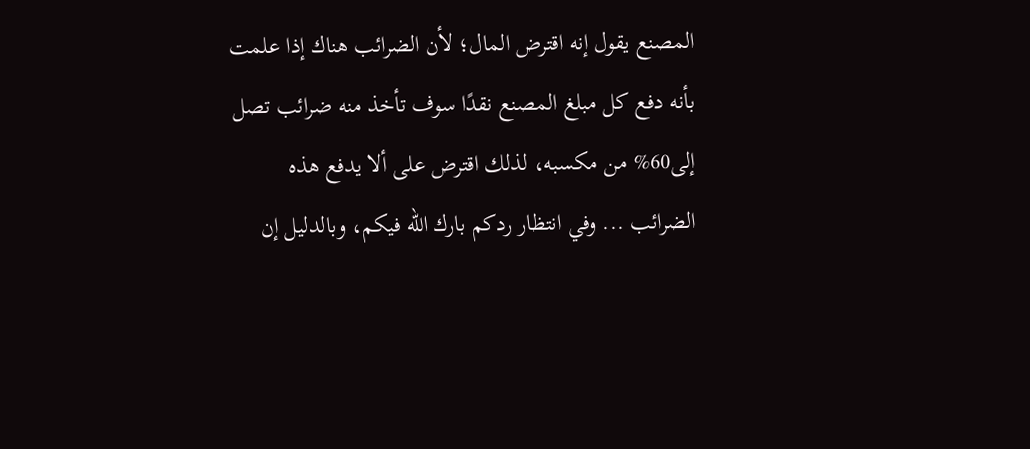المصنع يقول إنه اقترض المال؛ لأن الضرائب هناك إذا علمت بأنه دفع كل مبلغ المصنع نقدًا سوف تأخذ منه ضرائب تصل إلى60% من مكسبه، لذلك اقترض على ألا يدفع هذه الضرائب ... وفي انتظار ردكم بارك الله فيكم، وبالدليل إن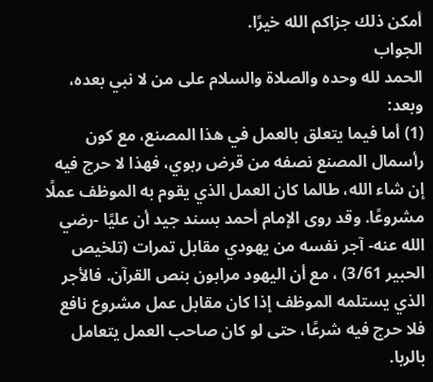أمكن ذلك جزاكم الله خيرًا.
الجواب
الحمد لله وحده والصلاة والسلام على من لا نبي بعده، وبعد:
(1) أما فيما يتعلق بالعمل في هذا المصنع، مع كون رأسمال المصنع نصفه من قرض ربوي، فهذا لا حرج فيه إن شاء الله، طالما كان العمل الذي يقوم به الموظف عملًا مشروعًا. وقد روى الإمام أحمد بسند جيد أن عليًا -رضي الله عنه- آجر نفسه من يهودي مقابل تمرات (تلخيص الحبير 3/61) ، مع أن اليهود مرابون بنص القرآن. فالأجر الذي يستلمه الموظف إذا كان مقابل عمل مشروع نافع فلا حرج فيه شرعًا، حتى لو كان صاحب العمل يتعامل بالربا.